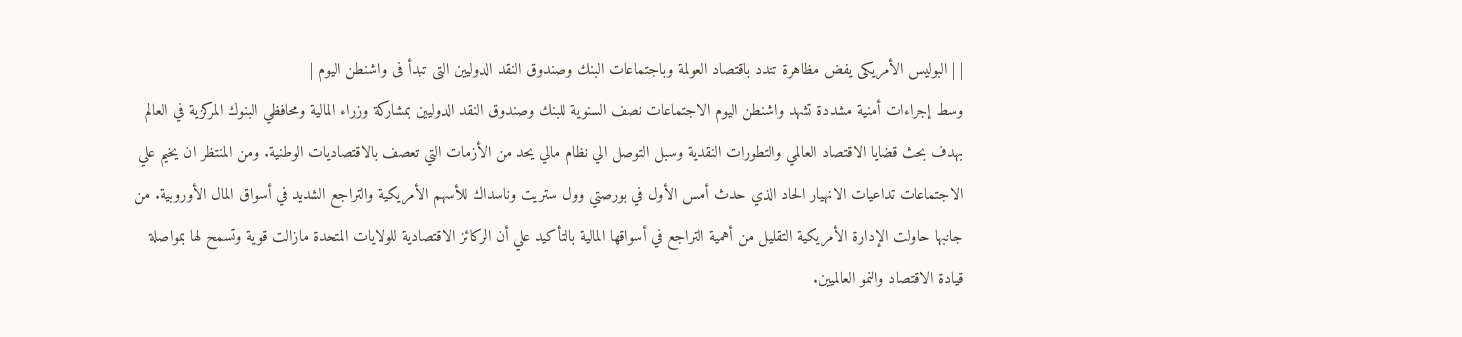| | البوليس الأمريكى يفض مظاهرة تندد باقتصاد العولمة وباجتماعات البنك وصندوق النقد الدوليين التى تبدأ فى واشنطن اليوم |
وسط إجراءات أمنية مشددة تشهد واشنطن اليوم الاجتماعات نصف السنوية للبنك وصندوق النقد الدوليين بمشاركة وزراء المالية ومحافظي البنوك المركزية في العالم بهدف بحث قضايا الاقتصاد العالمي والتطورات النقدية وسبل التوصل الي نظام مالي يحد من الأزمات التي تعصف بالاقتصاديات الوطنية. ومن المنتظر ان يخيم علي الاجتماعات تداعيات الانهيار الحاد الذي حدث أمس الأول في بورصتي وول ستريت وناسداك للأسهم الأمريكية والتراجع الشديد في أسواق المال الأوروبية. من جانبها حاولت الإدارة الأمريكية التقليل من أهمية التراجع في أسواقها المالية بالتأكيد علي أن الركائز الاقتصادية للولايات المتحدة مازالت قوية وتسمح لها بمواصلة قيادة الاقتصاد والنمو العالميين.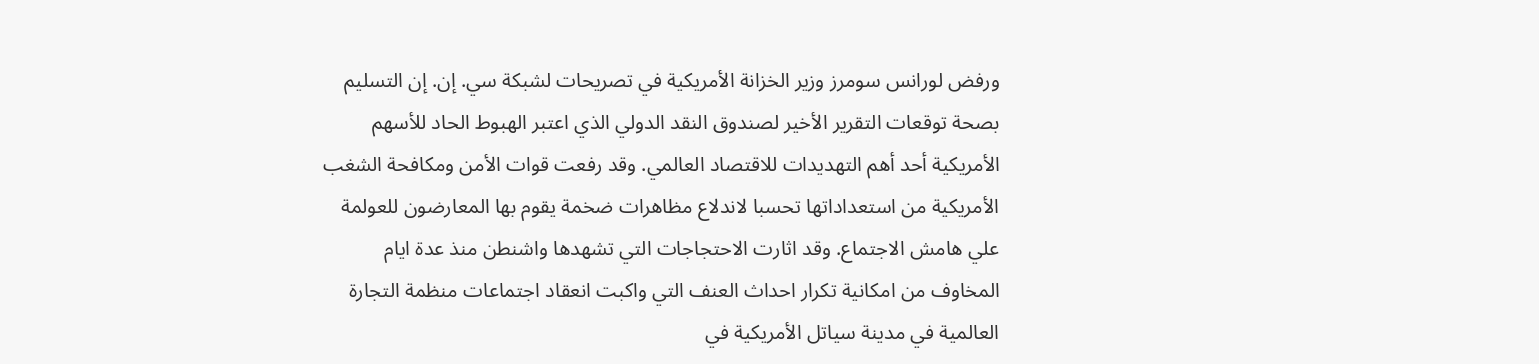ورفض لورانس سومرز وزير الخزانة الأمريكية في تصريحات لشبكة سي. إن. إن التسليم بصحة توقعات التقرير الأخير لصندوق النقد الدولي الذي اعتبر الهبوط الحاد للأسهم الأمريكية أحد أهم التهديدات للاقتصاد العالمي. وقد رفعت قوات الأمن ومكافحة الشغب الأمريكية من استعداداتها تحسبا لاندلاع مظاهرات ضخمة يقوم بها المعارضون للعولمة علي هامش الاجتماع. وقد اثارت الاحتجاجات التي تشهدها واشنطن منذ عدة ايام المخاوف من امكانية تكرار احداث العنف التي واكبت انعقاد اجتماعات منظمة التجارة العالمية في مدينة سياتل الأمريكية في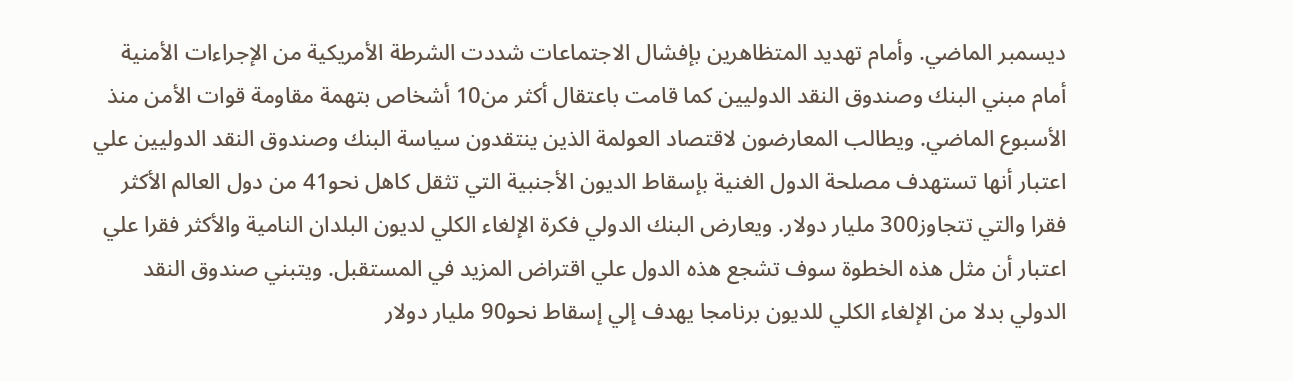ديسمبر الماضي. وأمام تهديد المتظاهرين بإفشال الاجتماعات شددت الشرطة الأمريكية من الإجراءات الأمنية أمام مبني البنك وصندوق النقد الدوليين كما قامت باعتقال أكثر من10 أشخاص بتهمة مقاومة قوات الأمن منذ الأسبوع الماضي. ويطالب المعارضون لاقتصاد العولمة الذين ينتقدون سياسة البنك وصندوق النقد الدوليين علي اعتبار أنها تستهدف مصلحة الدول الغنية بإسقاط الديون الأجنبية التي تثقل كاهل نحو41 من دول العالم الأكثر فقرا والتي تتجاوز300 مليار دولار. ويعارض البنك الدولي فكرة الإلغاء الكلي لديون البلدان النامية والأكثر فقرا علي اعتبار أن مثل هذه الخطوة سوف تشجع هذه الدول علي اقتراض المزيد في المستقبل. ويتبني صندوق النقد الدولي بدلا من الإلغاء الكلي للديون برنامجا يهدف إلي إسقاط نحو90 مليار دولار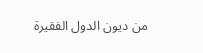من ديون الدول الفقيرة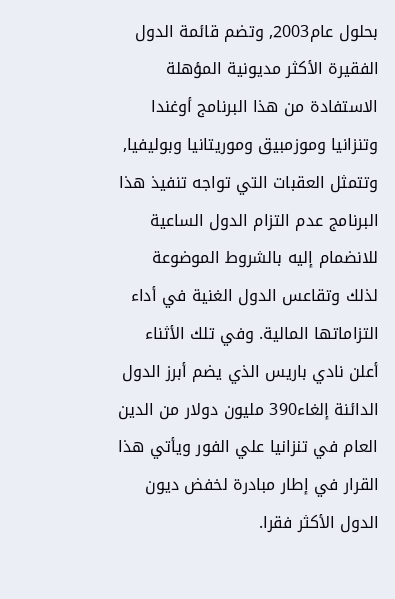بحلول عام2003, وتضم قائمة الدول الفقيرة الأكثر مديونية المؤهلة الاستفادة من هذا البرنامج أوغندا وتنزانيا وموزمبيق وموريتانيا وبوليفيا, وتتمثل العقبات التي تواجه تنفيذ هذا البرنامج عدم التزام الدول الساعية للانضمام إليه بالشروط الموضوعة لذلك وتقاعس الدول الغنية في أداء التزاماتها المالية. وفي تلك الأثناء أعلن نادي باريس الذي يضم أبرز الدول الدائنة إلغاء390 مليون دولار من الدين العام في تنزانيا علي الفور ويأتي هذا القرار في إطار مبادرة لخفض ديون الدول الأكثر فقرا.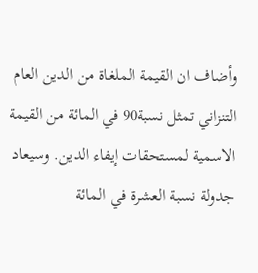وأضاف ان القيمة الملغاة من الدين العام التنزاني تمثل نسبة90 في المائة من القيمة الاسمية لمستحقات إيفاء الدين. وسيعاد جدولة نسبة العشرة في المائة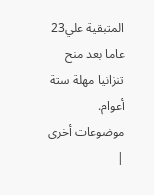المتبقية علي23 عاما بعد منح تنزانيا مهلة ستة أعوام.
موضوعات أخرى
|